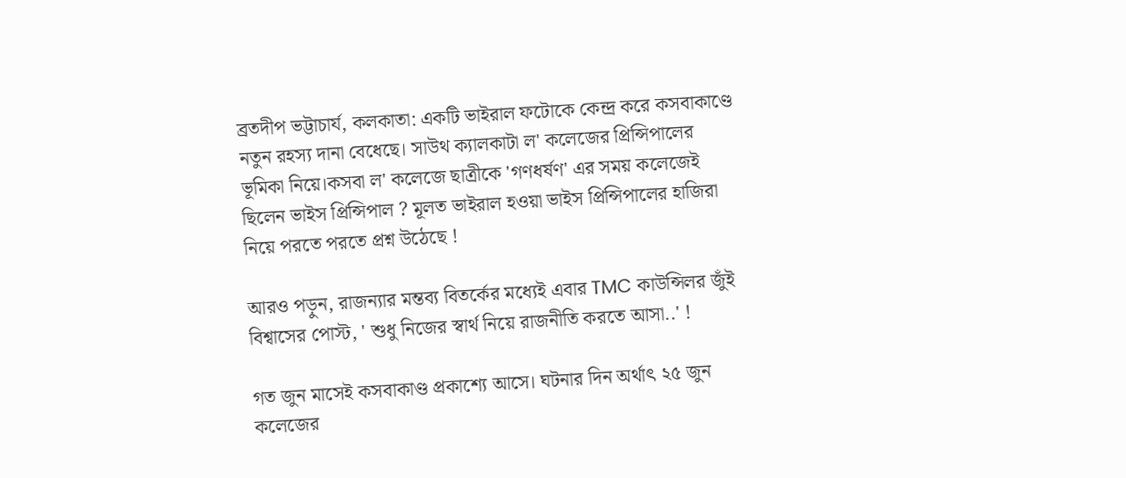ব্রতদীপ ভট্টাচার্য, কলকাতা: একটি ভাইরাল ফটোকে কেন্দ্র করে কসবাকাণ্ডে নতুন রহস্য দানা বেধেছে। সাউথ ক্যালকাটা ল' কলেজের প্রিন্সিপালের ভূমিকা নিয়ে।কসবা ল' কলেজে ছাত্রীকে 'গণধর্ষণ' এর সময় কলেজেই ছিলেন ভাইস প্রিন্সিপাল ? মূলত ভাইরাল হওয়া ভাইস প্রিন্সিপালের হাজিরা নিয়ে পরতে পরতে প্রশ্ন উঠেছে !

আরও পড়ুন, রাজন্যার মন্তব্য বিতর্কের মধ্যেই এবার TMC কাউন্সিলর জুঁই বিশ্বাসের পোস্ট, ' শুধু নিজের স্বার্থ নিয়ে রাজনীতি করতে আসা..' !

গত জুন মাসেই কসবাকাণ্ড প্রকাশ্যে আসে। ঘটনার দিন অর্থাৎ ২৫ জুন কলেজের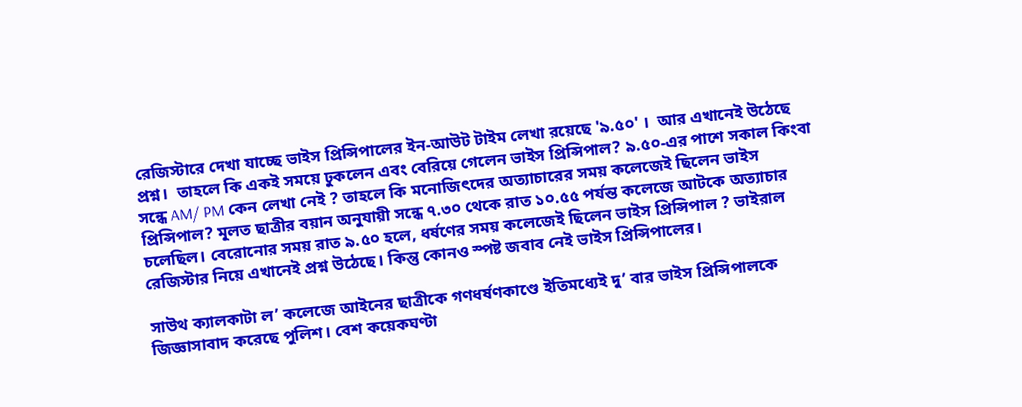রেজিস্টারে দেখা যাচ্ছে ভাইস প্রিন্সিপালের ইন-আউট টাইম লেখা রয়েছে '৯.৫০' ।  আর এখানেই উঠেছে প্রশ্ন।  তাহলে কি একই সময়ে ঢুকলেন এবং বেরিয়ে গেলেন ভাইস প্রিন্সিপাল? ৯.৫০-এর পাশে সকাল কিংবা সন্ধে AM/ PM কেন লেখা নেই ? তাহলে কি মনোজিৎদের অত্যাচারের সময় কলেজেই ছিলেন ভাইস প্রিন্সিপাল? মূলত ছাত্রীর বয়ান অনুযায়ী সন্ধে ৭.৩০ থেকে রাত ১০.৫৫ পর্যন্ত কলেজে আটকে অত্যাচার চলেছিল। বেরোনোর সময় রাত ৯.৫০ হলে, ধর্ষণের সময় কলেজেই ছিলেন ভাইস প্রিন্সিপাল ? ভাইরাল রেজিস্টার নিয়ে এখানেই প্রশ্ন উঠেছে। কিন্তু কোনও স্পষ্ট জবাব নেই ভাইস প্রিন্সিপালের।

সাউথ ক্যালকাটা ল’ কলেজে আইনের ছাত্রীকে গণধর্ষণকাণ্ডে ইতিমধ্যেই দু’ বার ভাইস প্রিন্সিপালকে জিজ্ঞাসাবাদ করেছে পুলিশ। বেশ কয়েকঘণ্টা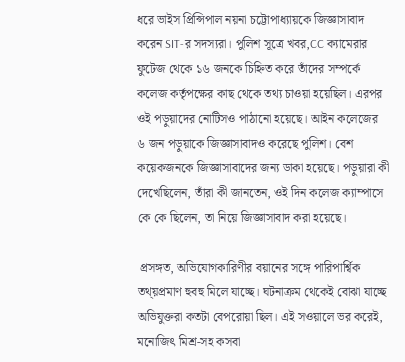ধরে ভাইস প্রিন্সিপাল নয়না চট্টোপাধ্যায়কে জিজ্ঞাসাবাদ করেন SIT-র সদস্যরা। পুলিশ সূত্রে খবর,CC ক্যামেরার ফুটেজ থেকে ১৬ জনকে চিহ্নিত করে তাঁদের সম্পর্কে কলেজ কর্তৃপক্ষের কাছ থেকে তথ্য চাওয়া হয়েছিল। এরপর ওই পড়ুয়াদের নোটিসও পাঠানো হয়েছে। আইন কলেজের ৬ জন পড়ুয়াকে জিজ্ঞাসাবাদও করেছে পুলিশ। বেশ কয়েকজনকে জিজ্ঞাসাবাদের জন‍্য ডাকা হয়েছে। পড়ুয়ারা কী দেখেছিলেন, তাঁরা কী জানতেন, ওই দিন কলেজ ক্যাম্পাসে কে কে ছিলেন, তা নিয়ে জিজ্ঞাসাবাদ করা হয়েছে।

 প্রসঙ্গত, অভিযোগকারিণীর বয়ানের সঙ্গে পারিপার্শ্বিক তথ্য়প্রমাণ হুবহু মিলে যাচ্ছে। ঘটনাক্রম থেকেই বোঝা যাচ্ছে অভিযুক্তরা কতটা বেপরোয়া ছিল। এই সওয়ালে ভর করেই, মনোজিৎ মিশ্র-সহ কসবা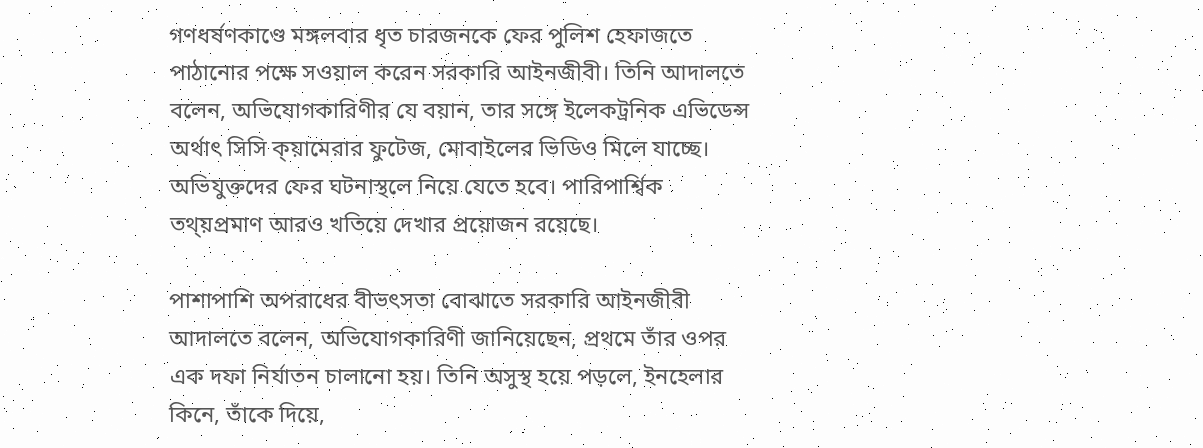গণধর্ষণকাণ্ডে মঙ্গলবার ধৃত চারজনকে ফের পুলিশ হেফাজতে পাঠানোর পক্ষে সওয়াল করেন সরকারি আইনজীবী। তিনি আদালতে বলেন, অভিযোগকারিণীর যে বয়ান, তার সঙ্গে ইলেকট্রনিক এভিডেন্স অর্থাৎ সিসি ক্য়ামেরার ফুটেজ, মোবাইলের ভিডিও মিলে যাচ্ছে। অভিযুক্তদের ফের ঘটনাস্থলে নিয়ে যেতে হবে। পারিপার্শ্বিক তথ্য়প্রমাণ আরও খতিয়ে দেখার প্রয়োজন রয়েছে।

পাশাপাশি অপরাধের বীভৎসতা বোঝাতে সরকারি আইনজীবী আদালতে বলেন, অভিযোগকারিণী জানিয়েছেন, প্রথমে তাঁর ওপর এক দফা নির্যাতন চালানো হয়। তিনি অসুস্থ হয়ে পড়লে, ইনহেলার কিনে, তাঁকে দিয়ে,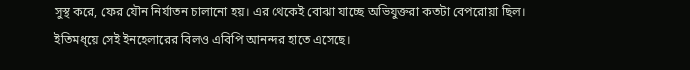সুস্থ করে, ফের যৌন নির্যাতন চালানো হয়। এর থেকেই বোঝা যাচ্ছে অভিযুক্তরা কতটা বেপরোয়া ছিল। ইতিমধ্য়ে সেই ইনহেলারের বিলও এবিপি আনন্দর হাতে এসেছে।